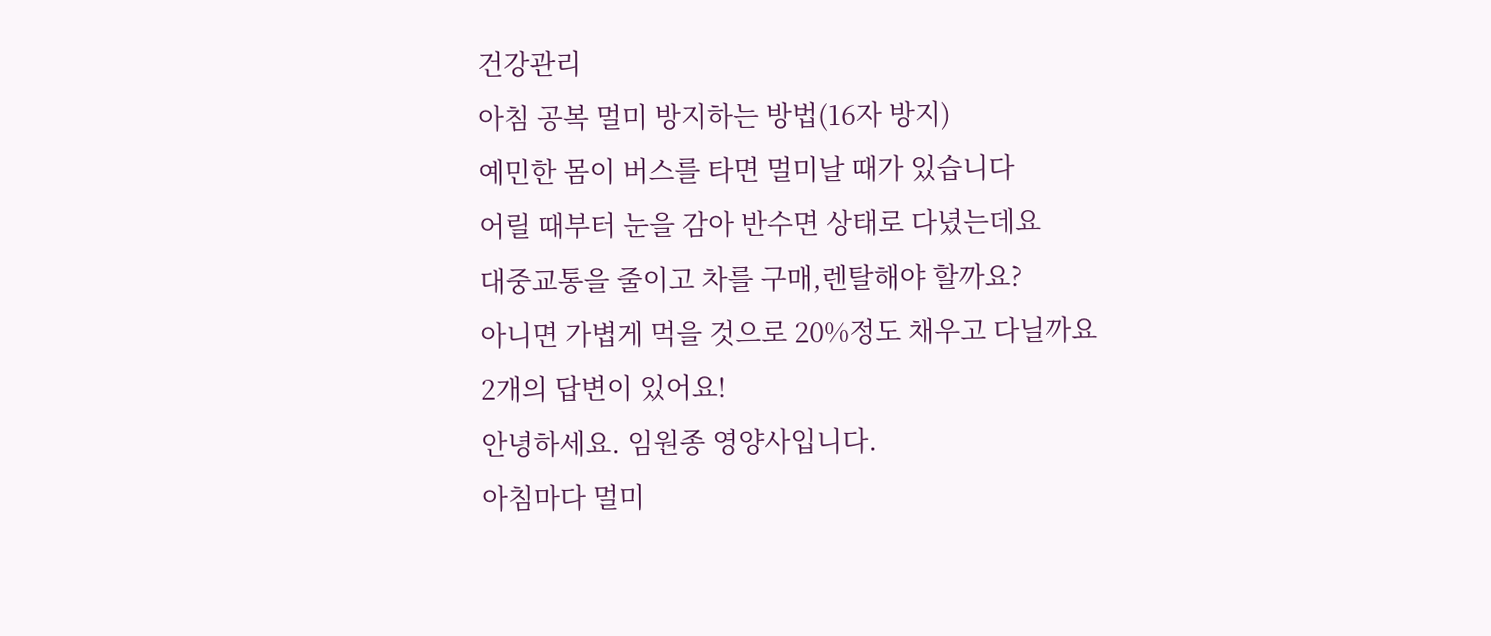건강관리
아침 공복 멀미 방지하는 방법(16자 방지)
예민한 몸이 버스를 타면 멀미날 때가 있습니다
어릴 때부터 눈을 감아 반수면 상태로 다녔는데요
대중교통을 줄이고 차를 구매,렌탈해야 할까요?
아니면 가볍게 먹을 것으로 20%정도 채우고 다닐까요
2개의 답변이 있어요!
안녕하세요. 임원종 영양사입니다.
아침마다 멀미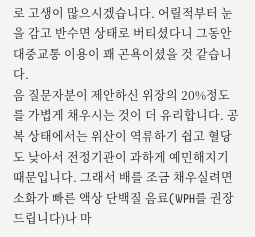로 고생이 많으시겠습니다. 어릴적부터 눈을 감고 반수면 상태로 버티셨다니 그동안 대중교통 이용이 꽤 곤욕이셨을 것 같습니다.
음 질문자분이 제안하신 위장의 20%정도를 가볍게 채우시는 것이 더 유리합니다. 공복 상태에서는 위산이 역류하기 쉽고 혈당도 낮아서 전정기관이 과하게 예민해지기 때문입니다. 그래서 배를 조금 채우실려면 소화가 빠른 액상 단백질 음료(WPH를 권장드립니다)나 마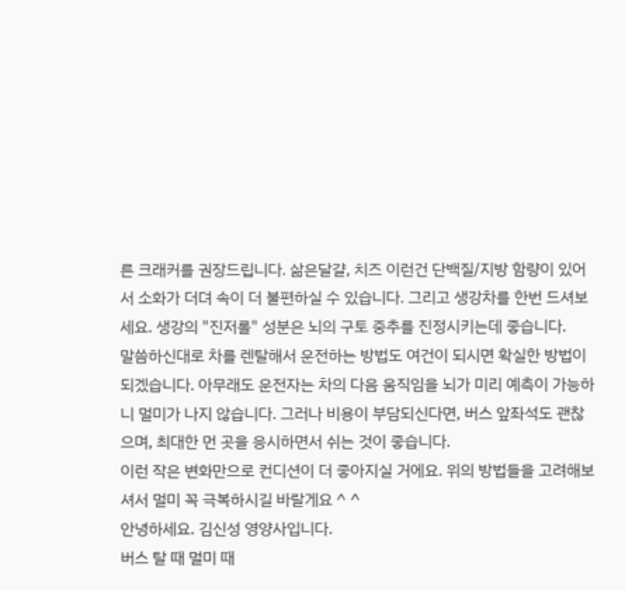른 크래커를 권장드립니다. 삶은달걀, 치즈 이런건 단백질/지방 함량이 있어서 소화가 더뎌 속이 더 불편하실 수 있습니다. 그리고 생강차를 한번 드셔보세요. 생강의 "진저롤" 성분은 뇌의 구토 중추를 진정시키는데 좋습니다.
말씀하신대로 차를 렌탈해서 운전하는 방법도 여건이 되시면 확실한 방법이 되겠습니다. 아무래도 운전자는 차의 다음 움직임을 뇌가 미리 예측이 가능하니 멀미가 나지 않습니다. 그러나 비용이 부담되신다면, 버스 앞좌석도 괜찮으며, 최대한 먼 곳을 응시하면서 쉬는 것이 좋습니다.
이런 작은 변화만으로 컨디션이 더 좋아지실 거에요. 위의 방법들을 고려해보셔서 멀미 꼭 극복하시길 바랄게요 ^ ^
안녕하세요. 김신성 영양사입니다.
버스 탈 때 멀미 때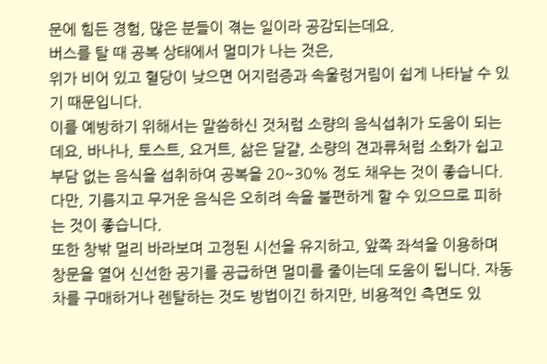문에 힘든 경험, 많은 분들이 겪는 일이라 공감되는데요.
버스를 탈 때 공복 상태에서 멀미가 나는 것은,
위가 비어 있고 혈당이 낮으면 어지럼증과 속울렁거림이 쉽게 나타날 수 있기 때문입니다.
이를 예방하기 위해서는 말씀하신 것처럼 소량의 음식섭취가 도움이 되는데요, 바나나, 토스트, 요거트, 삶은 달걀, 소량의 견과류처럼 소화가 쉽고 부담 없는 음식을 섭취하여 공복을 20~30% 정도 채우는 것이 좋습니다.
다만, 기름지고 무거운 음식은 오히려 속을 불편하게 할 수 있으므로 피하는 것이 좋습니다.
또한 창밖 멀리 바라보며 고정된 시선을 유지하고, 앞쪽 좌석을 이용하며 창문을 열어 신선한 공기를 공급하면 멀미를 줄이는데 도움이 됩니다. 자동차를 구매하거나 렌탈하는 것도 방법이긴 하지만, 비용적인 측면도 있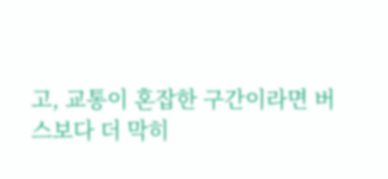고, 교통이 혼잡한 구간이라면 버스보다 더 막히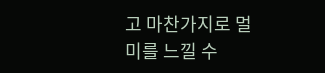고 마찬가지로 멀미를 느낄 수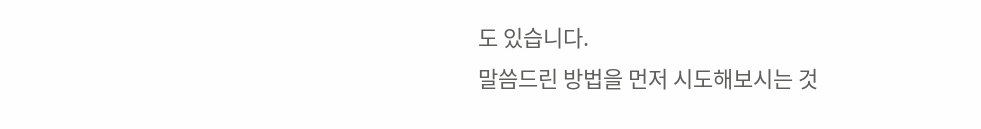도 있습니다.
말씀드린 방법을 먼저 시도해보시는 것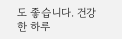도 좋습니다. 건강한 하루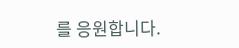를 응원합니다.